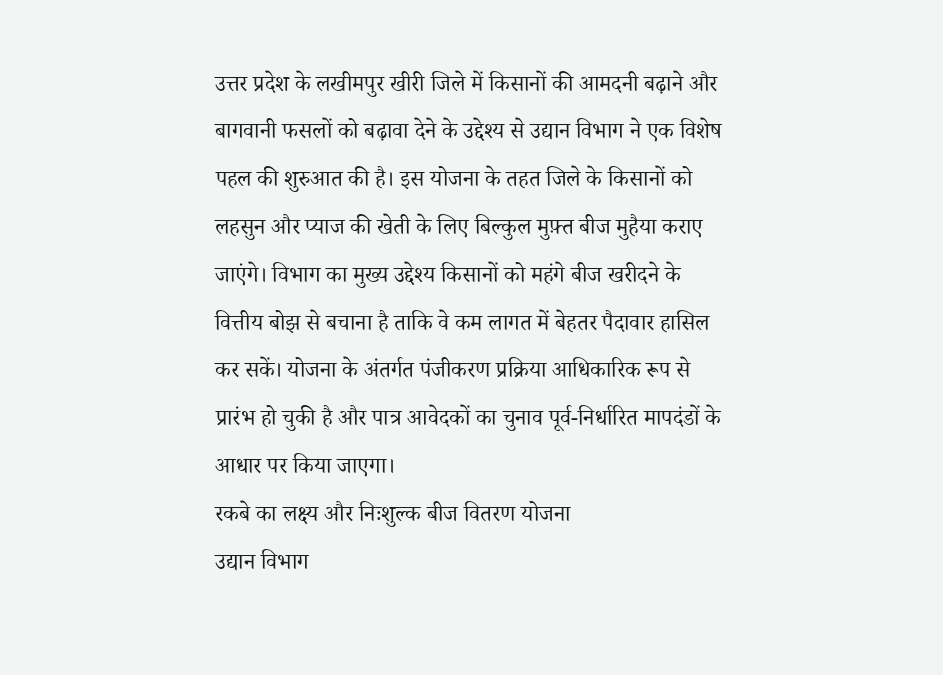उत्तर प्रदेश के लखीमपुर खीरी जिले में किसानों की आमदनी बढ़ाने और बागवानी फसलों को बढ़ावा देने के उद्देश्य से उद्यान विभाग ने एक विशेष पहल की शुरुआत की है। इस योजना के तहत जिले के किसानों को लहसुन और प्याज की खेती के लिए बिल्कुल मुफ़्त बीज मुहैया कराए जाएंगे। विभाग का मुख्य उद्देश्य किसानों को महंगे बीज खरीदने के वित्तीय बोझ से बचाना है ताकि वे कम लागत में बेहतर पैदावार हासिल कर सकें। योजना के अंतर्गत पंजीकरण प्रक्रिया आधिकारिक रूप से प्रारंभ हो चुकी है और पात्र आवेदकों का चुनाव पूर्व-निर्धारित मापदंडों के आधार पर किया जाएगा।
रकबे का लक्ष्य और निःशुल्क बीज वितरण योजना
उद्यान विभाग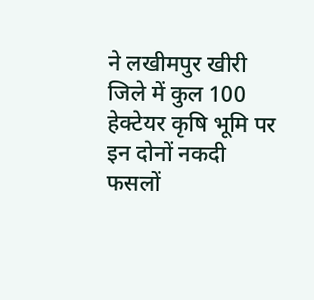ने लखीमपुर खीरी जिले में कुल 100 हेक्टेयर कृषि भूमि पर इन दोनों नकदी फसलों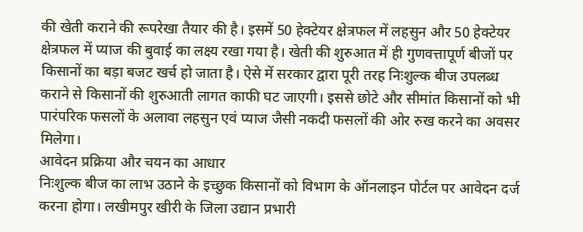की खेती कराने की रूपरेखा तैयार की है। इसमें 50 हेक्टेयर क्षेत्रफल में लहसुन और 50 हेक्टेयर क्षेत्रफल में प्याज की बुवाई का लक्ष्य रखा गया है। खेती की शुरुआत में ही गुणवत्तापूर्ण बीजों पर किसानों का बड़ा बजट खर्च हो जाता है। ऐसे में सरकार द्वारा पूरी तरह निःशुल्क बीज उपलब्ध कराने से किसानों की शुरुआती लागत काफी घट जाएगी। इससे छोटे और सीमांत किसानों को भी पारंपरिक फसलों के अलावा लहसुन एवं प्याज जैसी नकदी फसलों की ओर रुख करने का अवसर मिलेगा।
आवेदन प्रक्रिया और चयन का आधार
निःशुल्क बीज का लाभ उठाने के इच्छुक किसानों को विभाग के ऑनलाइन पोर्टल पर आवेदन दर्ज करना होगा। लखीमपुर खीरी के जिला उद्यान प्रभारी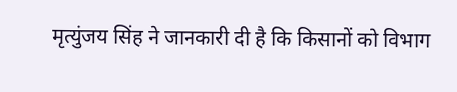मृत्युंजय सिंह ने जानकारी दी है कि किसानों को विभाग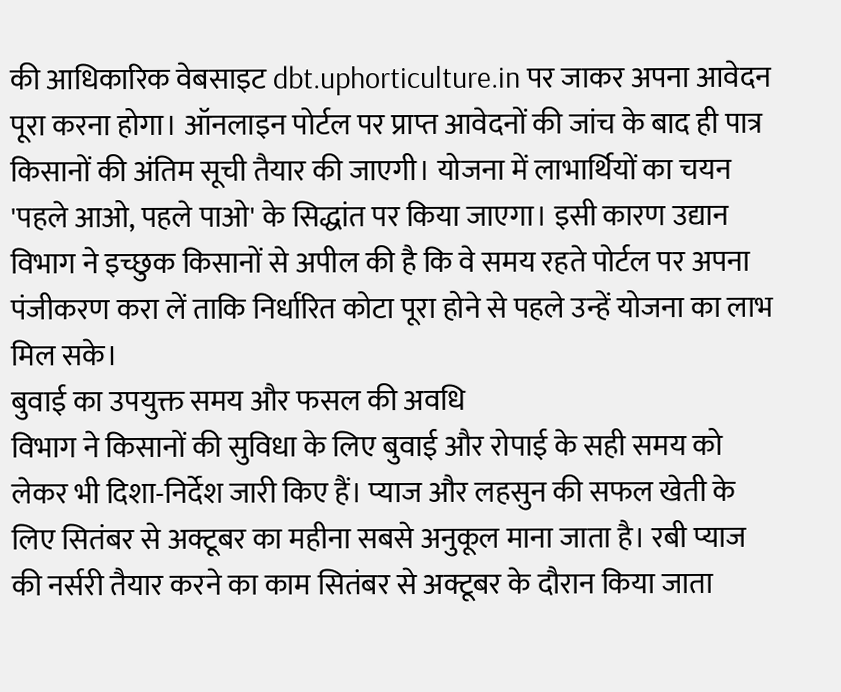की आधिकारिक वेबसाइट dbt.uphorticulture.in पर जाकर अपना आवेदन पूरा करना होगा। ऑनलाइन पोर्टल पर प्राप्त आवेदनों की जांच के बाद ही पात्र किसानों की अंतिम सूची तैयार की जाएगी। योजना में लाभार्थियों का चयन 'पहले आओ, पहले पाओ' के सिद्धांत पर किया जाएगा। इसी कारण उद्यान विभाग ने इच्छुक किसानों से अपील की है कि वे समय रहते पोर्टल पर अपना पंजीकरण करा लें ताकि निर्धारित कोटा पूरा होने से पहले उन्हें योजना का लाभ मिल सके।
बुवाई का उपयुक्त समय और फसल की अवधि
विभाग ने किसानों की सुविधा के लिए बुवाई और रोपाई के सही समय को लेकर भी दिशा-निर्देश जारी किए हैं। प्याज और लहसुन की सफल खेती के लिए सितंबर से अक्टूबर का महीना सबसे अनुकूल माना जाता है। रबी प्याज की नर्सरी तैयार करने का काम सितंबर से अक्टूबर के दौरान किया जाता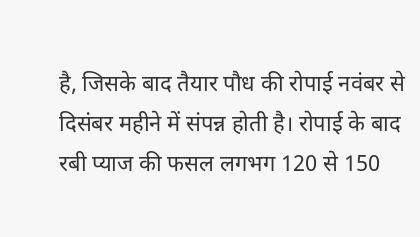है, जिसके बाद तैयार पौध की रोपाई नवंबर से दिसंबर महीने में संपन्न होती है। रोपाई के बाद रबी प्याज की फसल लगभग 120 से 150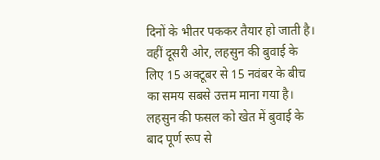दिनों के भीतर पककर तैयार हो जाती है। वहीं दूसरी ओर, लहसुन की बुवाई के लिए 15 अक्टूबर से 15 नवंबर के बीच का समय सबसे उत्तम माना गया है। लहसुन की फसल को खेत में बुवाई के बाद पूर्ण रूप से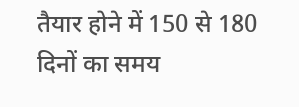तैयार होने में 150 से 180 दिनों का समय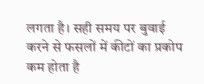लगता है। सही समय पर बुवाई करने से फसलों में कीटों का प्रकोप कम होता है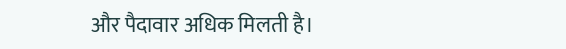और पैदावार अधिक मिलती है।